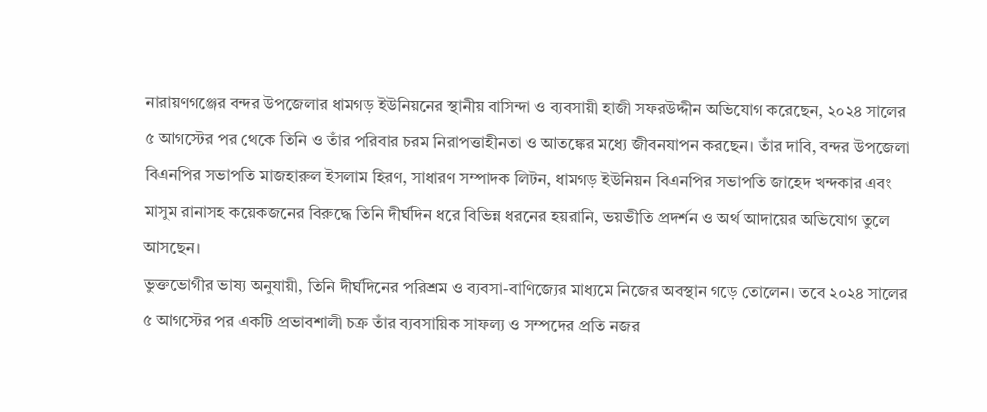নারায়ণগঞ্জের বন্দর উপজেলার ধামগড় ইউনিয়নের স্থানীয় বাসিন্দা ও ব্যবসায়ী হাজী সফরউদ্দীন অভিযোগ করেছেন, ২০২৪ সালের ৫ আগস্টের পর থেকে তিনি ও তাঁর পরিবার চরম নিরাপত্তাহীনতা ও আতঙ্কের মধ্যে জীবনযাপন করছেন। তাঁর দাবি, বন্দর উপজেলা বিএনপির সভাপতি মাজহারুল ইসলাম হিরণ, সাধারণ সম্পাদক লিটন, ধামগড় ইউনিয়ন বিএনপির সভাপতি জাহেদ খন্দকার এবং মাসুম রানাসহ কয়েকজনের বিরুদ্ধে তিনি দীর্ঘদিন ধরে বিভিন্ন ধরনের হয়রানি, ভয়ভীতি প্রদর্শন ও অর্থ আদায়ের অভিযোগ তুলে আসছেন।
ভুক্তভোগীর ভাষ্য অনুযায়ী, তিনি দীর্ঘদিনের পরিশ্রম ও ব্যবসা-বাণিজ্যের মাধ্যমে নিজের অবস্থান গড়ে তোলেন। তবে ২০২৪ সালের ৫ আগস্টের পর একটি প্রভাবশালী চক্র তাঁর ব্যবসায়িক সাফল্য ও সম্পদের প্রতি নজর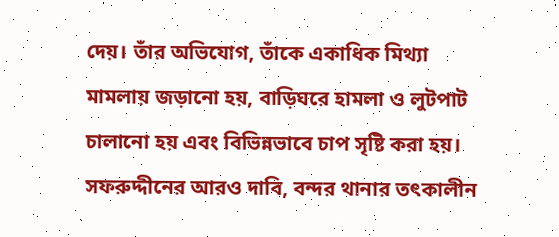দেয়। তাঁর অভিযোগ, তাঁকে একাধিক মিথ্যা মামলায় জড়ানো হয়, বাড়িঘরে হামলা ও লুটপাট চালানো হয় এবং বিভিন্নভাবে চাপ সৃষ্টি করা হয়।
সফরুদ্দীনের আরও দাবি, বন্দর থানার তৎকালীন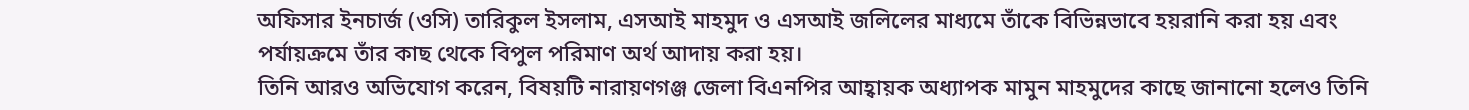অফিসার ইনচার্জ (ওসি) তারিকুল ইসলাম, এসআই মাহমুদ ও এসআই জলিলের মাধ্যমে তাঁকে বিভিন্নভাবে হয়রানি করা হয় এবং পর্যায়ক্রমে তাঁর কাছ থেকে বিপুল পরিমাণ অর্থ আদায় করা হয়।
তিনি আরও অভিযোগ করেন, বিষয়টি নারায়ণগঞ্জ জেলা বিএনপির আহ্বায়ক অধ্যাপক মামুন মাহমুদের কাছে জানানো হলেও তিনি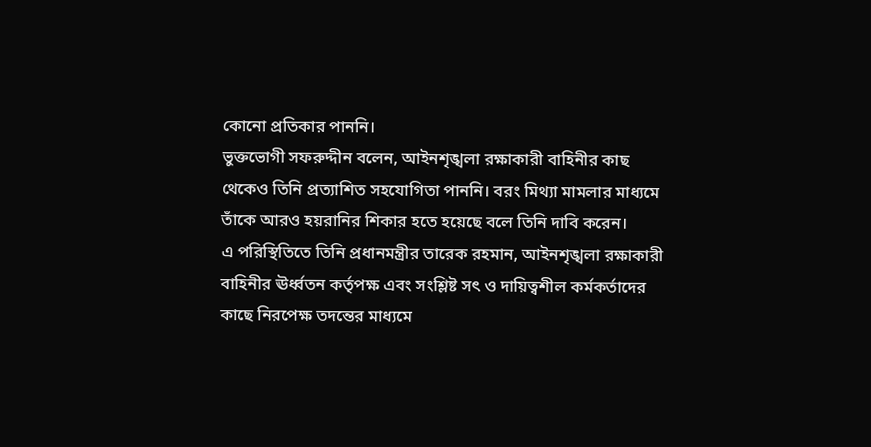কোনো প্রতিকার পাননি।
ভুক্তভোগী সফরুদ্দীন বলেন, আইনশৃঙ্খলা রক্ষাকারী বাহিনীর কাছ থেকেও তিনি প্রত্যাশিত সহযোগিতা পাননি। বরং মিথ্যা মামলার মাধ্যমে তাঁকে আরও হয়রানির শিকার হতে হয়েছে বলে তিনি দাবি করেন।
এ পরিস্থিতিতে তিনি প্রধানমন্ত্রীর তারেক রহমান, আইনশৃঙ্খলা রক্ষাকারী বাহিনীর ঊর্ধ্বতন কর্তৃপক্ষ এবং সংশ্লিষ্ট সৎ ও দায়িত্বশীল কর্মকর্তাদের কাছে নিরপেক্ষ তদন্তের মাধ্যমে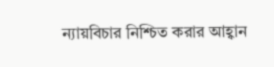ন্যায়বিচার নিশ্চিত করার আহ্বান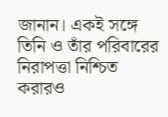জানান। একই সঙ্গে তিনি ও তাঁর পরিবারের নিরাপত্তা নিশ্চিত করারও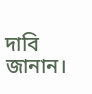দাবি জানান।